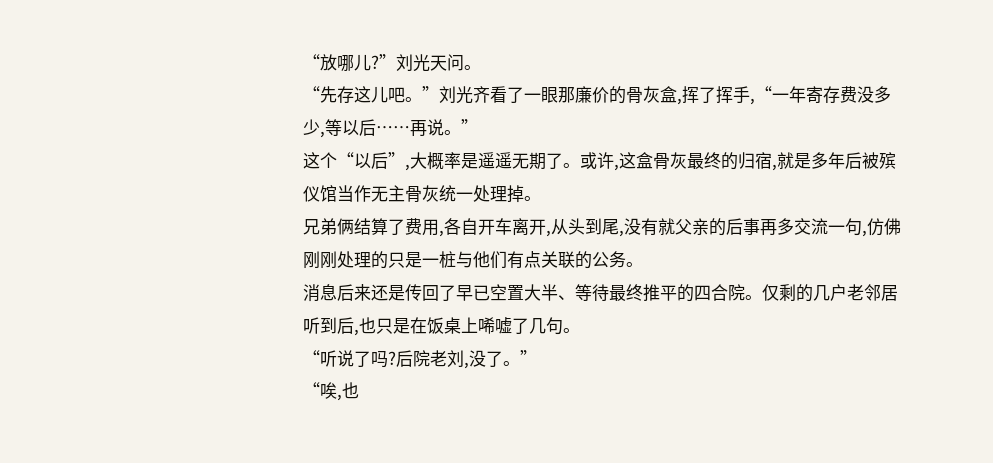“放哪儿?”刘光天问。
“先存这儿吧。”刘光齐看了一眼那廉价的骨灰盒,挥了挥手,“一年寄存费没多少,等以后……再说。”
这个“以后”,大概率是遥遥无期了。或许,这盒骨灰最终的归宿,就是多年后被殡仪馆当作无主骨灰统一处理掉。
兄弟俩结算了费用,各自开车离开,从头到尾,没有就父亲的后事再多交流一句,仿佛刚刚处理的只是一桩与他们有点关联的公务。
消息后来还是传回了早已空置大半、等待最终推平的四合院。仅剩的几户老邻居听到后,也只是在饭桌上唏嘘了几句。
“听说了吗?后院老刘,没了。”
“唉,也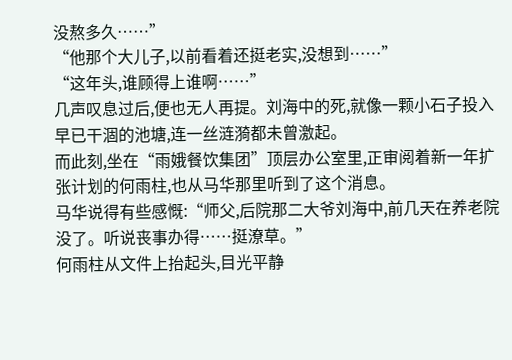没熬多久……”
“他那个大儿子,以前看着还挺老实,没想到……”
“这年头,谁顾得上谁啊……”
几声叹息过后,便也无人再提。刘海中的死,就像一颗小石子投入早已干涸的池塘,连一丝涟漪都未曾激起。
而此刻,坐在“雨娥餐饮集团”顶层办公室里,正审阅着新一年扩张计划的何雨柱,也从马华那里听到了这个消息。
马华说得有些感慨:“师父,后院那二大爷刘海中,前几天在养老院没了。听说丧事办得……挺潦草。”
何雨柱从文件上抬起头,目光平静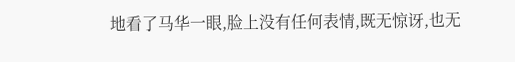地看了马华一眼,脸上没有任何表情,既无惊讶,也无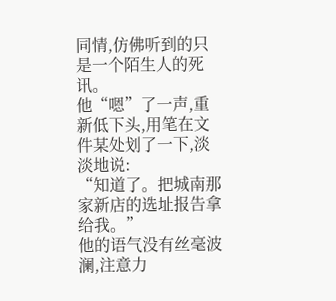同情,仿佛听到的只是一个陌生人的死讯。
他“嗯”了一声,重新低下头,用笔在文件某处划了一下,淡淡地说:
“知道了。把城南那家新店的选址报告拿给我。”
他的语气没有丝毫波澜,注意力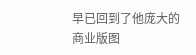早已回到了他庞大的商业版图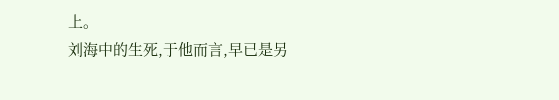上。
刘海中的生死,于他而言,早已是另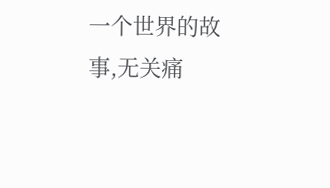一个世界的故事,无关痛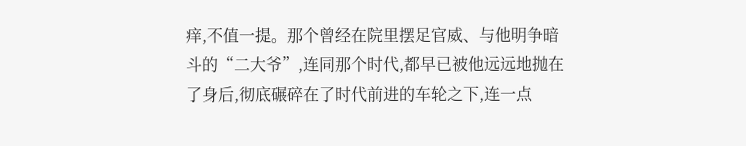痒,不值一提。那个曾经在院里摆足官威、与他明争暗斗的“二大爷”,连同那个时代,都早已被他远远地抛在了身后,彻底碾碎在了时代前进的车轮之下,连一点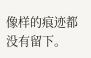像样的痕迹都没有留下。